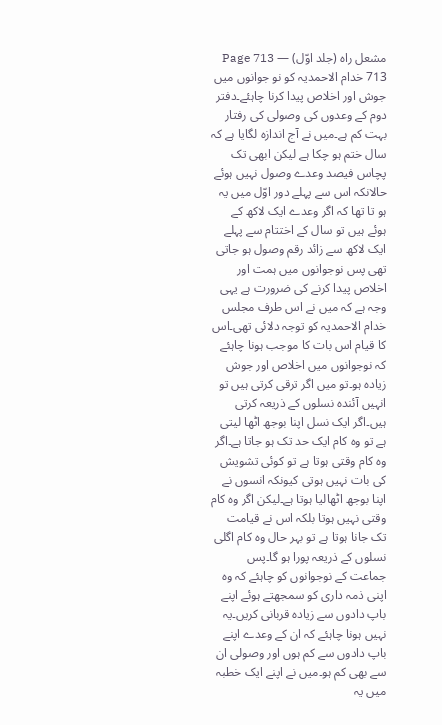مشعل راہ (جلد اوّل) — Page 713
713 خدام الاحمدیہ کو نو جوانوں میں جوش اور اخلاص پیدا کرنا چاہئے۔دفتر دوم کے وعدوں کی وصولی کی رفتار بہت کم ہے۔میں نے آج اندازہ لگایا ہے کہ سال ختم ہو چکا ہے لیکن ابھی تک پچاس فیصد وعدے وصول نہیں ہوئے حالانکہ اس سے پہلے دور اوّل میں یہ ہو تا تھا کہ اگر وعدے ایک لاکھ کے ہوئے ہیں تو سال کے اختتام سے پہلے ایک لاکھ سے زائد رقم وصول ہو جاتی تھی پس نوجوانوں میں ہمت اور اخلاص پیدا کرنے کی ضرورت ہے یہی وجہ ہے کہ میں نے اس طرف مجلس خدام الاحمدیہ کو توجہ دلائی تھی۔اس کا قیام اس بات کا موجب ہونا چاہئے کہ نوجوانوں میں اخلاص اور جوش زیادہ ہو۔تو میں اگر ترقی کرتی ہیں تو انہیں آئندہ نسلوں کے ذریعہ کرتی ہیں۔اگر ایک نسل اپنا بوجھ اٹھا لیتی ہے تو وہ کام ایک حد تک ہو جاتا ہے۔اگر وہ کام وقتی ہوتا ہے تو کوئی تشویش کی بات نہیں ہوتی کیونکہ انسوں نے اپنا بوجھ اٹھالیا ہوتا ہے۔لیکن اگر وہ کام وقتی نہیں ہوتا بلکہ اس نے قیامت تک جانا ہوتا ہے تو بہر حال وہ کام اگلی نسلوں کے ذریعہ پورا ہو گا۔پس جماعت کے نوجوانوں کو چاہئے کہ وہ اپنی ذمہ داری کو سمجھتے ہوئے اپنے باپ دادوں سے زیادہ قربانی کریں۔یہ نہیں ہونا چاہئے کہ ان کے وعدے اپنے باپ دادوں سے کم ہوں اور وصولی ان سے بھی کم ہو۔میں نے اپنے ایک خطبہ میں یہ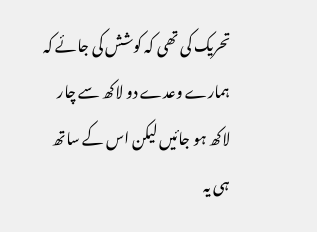تحریک کی تھی کہ کوشش کی جائے کہ ہمارے وعدے دو لاکھ سے چار لاکھ ہو جائیں لیکن اس کے ساتھ ہی یہ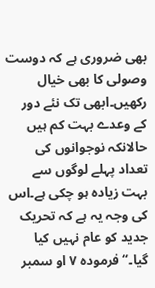بھی ضروری ہے کہ دوست وصولی کا بھی خیال رکھیں۔ابھی تک نئے دور کے وعدے بہت کم ہیں حالانکہ نوجوانوں کی تعداد پہلے لوگوں سے بہت زیادہ ہو چکی ہے۔اس کی وجہ یہ ہے کہ تحریک جدید کو عام نہیں کیا گیا۔“ فرموده ۷ او سمبر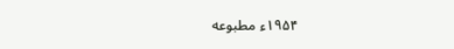۱۹۵۴ء مطبوعه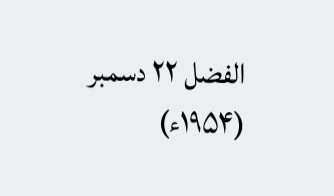الفضل ۲۲ دسمبر (۱۹۵۴ء)